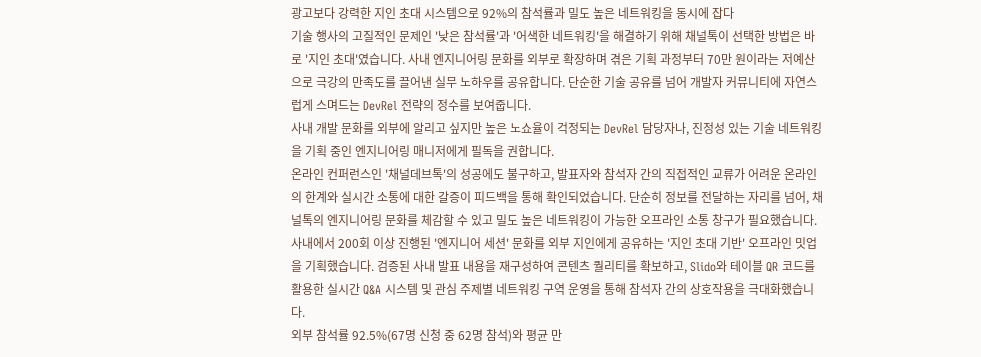광고보다 강력한 지인 초대 시스템으로 92%의 참석률과 밀도 높은 네트워킹을 동시에 잡다
기술 행사의 고질적인 문제인 '낮은 참석률'과 '어색한 네트워킹'을 해결하기 위해 채널톡이 선택한 방법은 바로 '지인 초대'였습니다. 사내 엔지니어링 문화를 외부로 확장하며 겪은 기획 과정부터 70만 원이라는 저예산으로 극강의 만족도를 끌어낸 실무 노하우를 공유합니다. 단순한 기술 공유를 넘어 개발자 커뮤니티에 자연스럽게 스며드는 DevRel 전략의 정수를 보여줍니다.
사내 개발 문화를 외부에 알리고 싶지만 높은 노쇼율이 걱정되는 DevRel 담당자나, 진정성 있는 기술 네트워킹을 기획 중인 엔지니어링 매니저에게 필독을 권합니다.
온라인 컨퍼런스인 '채널데브톡'의 성공에도 불구하고, 발표자와 참석자 간의 직접적인 교류가 어려운 온라인의 한계와 실시간 소통에 대한 갈증이 피드백을 통해 확인되었습니다. 단순히 정보를 전달하는 자리를 넘어, 채널톡의 엔지니어링 문화를 체감할 수 있고 밀도 높은 네트워킹이 가능한 오프라인 소통 창구가 필요했습니다.
사내에서 200회 이상 진행된 '엔지니어 세션' 문화를 외부 지인에게 공유하는 '지인 초대 기반' 오프라인 밋업을 기획했습니다. 검증된 사내 발표 내용을 재구성하여 콘텐츠 퀄리티를 확보하고, Slido와 테이블 QR 코드를 활용한 실시간 Q&A 시스템 및 관심 주제별 네트워킹 구역 운영을 통해 참석자 간의 상호작용을 극대화했습니다.
외부 참석률 92.5%(67명 신청 중 62명 참석)와 평균 만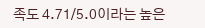족도 4.71/5.0이라는 높은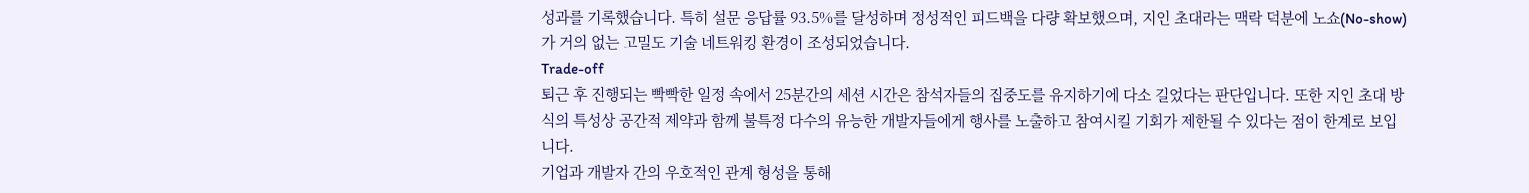성과를 기록했습니다. 특히 설문 응답률 93.5%를 달성하며 정성적인 피드백을 다량 확보했으며, 지인 초대라는 맥락 덕분에 노쇼(No-show)가 거의 없는 고밀도 기술 네트워킹 환경이 조성되었습니다.
Trade-off
퇴근 후 진행되는 빡빡한 일정 속에서 25분간의 세션 시간은 참석자들의 집중도를 유지하기에 다소 길었다는 판단입니다. 또한 지인 초대 방식의 특성상 공간적 제약과 함께 불특정 다수의 유능한 개발자들에게 행사를 노출하고 참여시킬 기회가 제한될 수 있다는 점이 한계로 보입니다.
기업과 개발자 간의 우호적인 관계 형성을 통해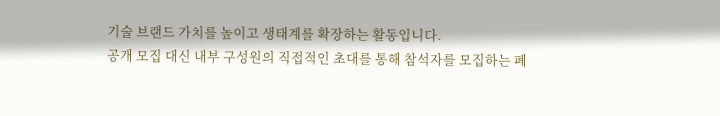기술 브랜드 가치를 높이고 생태계를 확장하는 활동입니다.
공개 모집 대신 내부 구성원의 직접적인 초대를 통해 참석자를 모집하는 폐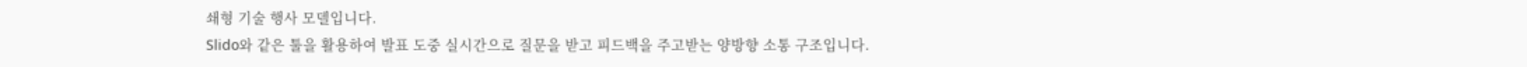쇄형 기술 행사 모델입니다.
Slido와 같은 툴을 활용하여 발표 도중 실시간으로 질문을 받고 피드백을 주고받는 양방향 소통 구조입니다.